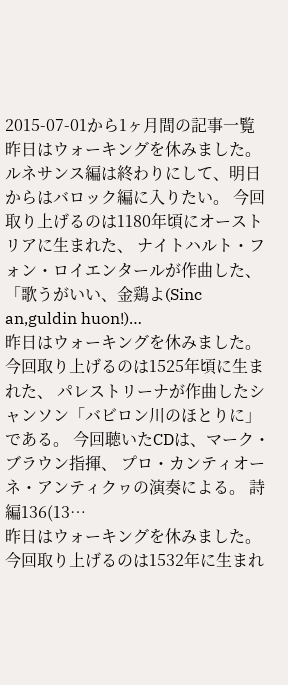2015-07-01から1ヶ月間の記事一覧
昨日はウォーキングを休みました。 ルネサンス編は終わりにして、明日からはバロック編に入りたい。 今回取り上げるのは1180年頃にオーストリアに生まれた、 ナイトハルト・フォン・ロイエンタールが作曲した、 「歌うがいい、金鶏よ(Sinc an,guldin huon!)…
昨日はウォーキングを休みました。 今回取り上げるのは1525年頃に生まれた、 パレストリーナが作曲したシャンソン「バビロン川のほとりに」である。 今回聴いたCDは、マーク・ブラウン指揮、 プロ・カンティオーネ・アンティクヮの演奏による。 詩編136(13…
昨日はウォーキングを休みました。 今回取り上げるのは1532年に生まれ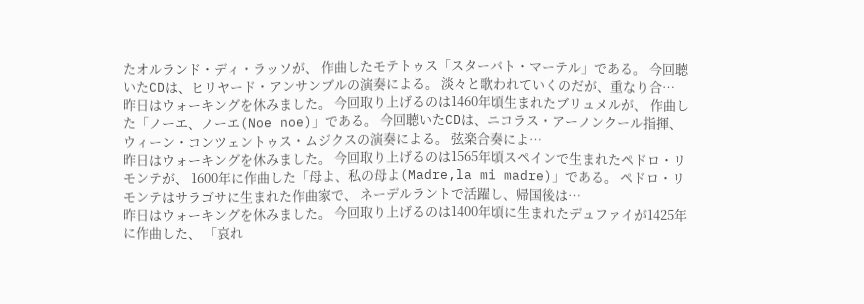たオルランド・ディ・ラッソが、 作曲したモテトゥス「スターバト・マーテル」である。 今回聴いたCDは、ヒリヤード・アンサンブルの演奏による。 淡々と歌われていくのだが、重なり合…
昨日はウォーキングを休みました。 今回取り上げるのは1460年頃生まれたブリュメルが、 作曲した「ノーエ、ノーエ(Noe noe)」である。 今回聴いたCDは、ニコラス・アーノンクール指揮、 ウィーン・コンツェントゥス・ムジクスの演奏による。 弦楽合奏によ…
昨日はウォーキングを休みました。 今回取り上げるのは1565年頃スペインで生まれたペドロ・リモンテが、 1600年に作曲した「母よ、私の母よ(Madre,la mi madre)」である。 ペドロ・リモンテはサラゴサに生まれた作曲家で、 ネーデルラントで活躍し、帰国後は…
昨日はウォーキングを休みました。 今回取り上げるのは1400年頃に生まれたデュファイが1425年に作曲した、 「哀れ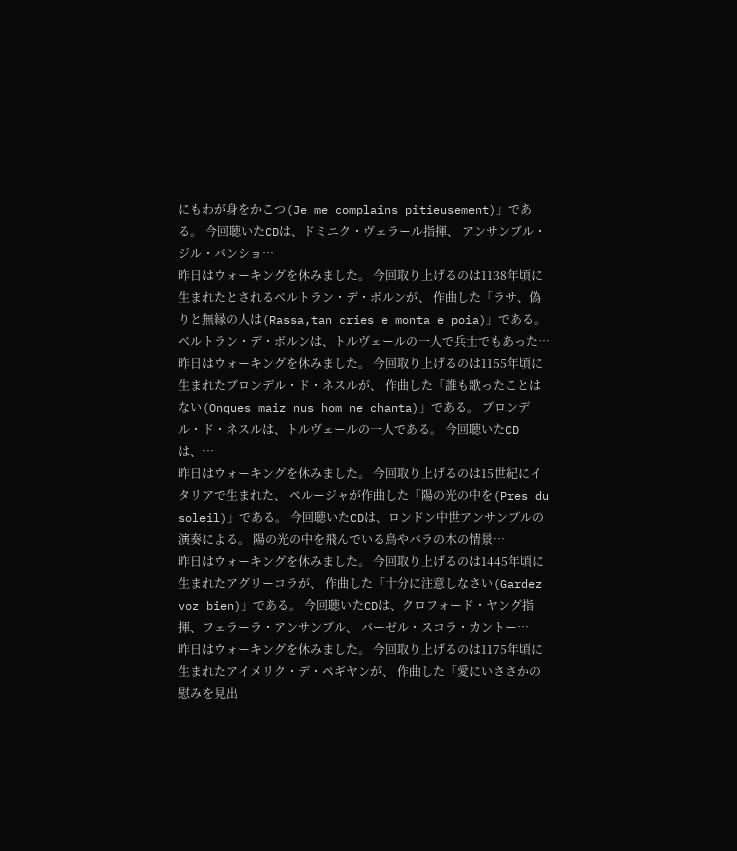にもわが身をかこつ(Je me complains pitieusement)」である。 今回聴いたCDは、ドミニク・ヴェラール指揮、 アンサンブル・ジル・バンショ…
昨日はウォーキングを休みました。 今回取り上げるのは1138年頃に生まれたとされるベルトラン・デ・ボルンが、 作曲した「ラサ、偽りと無縁の人は(Rassa,tan cries e monta e poia)」である。 ベルトラン・デ・ボルンは、トルヴェールの一人で兵士でもあった…
昨日はウォーキングを休みました。 今回取り上げるのは1155年頃に生まれたブロンデル・ド・ネスルが、 作曲した「誰も歌ったことはない(Onques maiz nus hom ne chanta)」である。 ブロンデル・ド・ネスルは、トルヴェールの一人である。 今回聴いたCDは、…
昨日はウォーキングを休みました。 今回取り上げるのは15世紀にイタリアで生まれた、 ペルージャが作曲した「陽の光の中を(Pres du soleil)」である。 今回聴いたCDは、ロンドン中世アンサンブルの演奏による。 陽の光の中を飛んでいる鳥やバラの木の情景…
昨日はウォーキングを休みました。 今回取り上げるのは1445年頃に生まれたアグリーコラが、 作曲した「十分に注意しなさい(Gardez voz bien)」である。 今回聴いたCDは、クロフォード・ヤング指揮、フェラーラ・アンサンブル、 バーゼル・スコラ・カントー…
昨日はウォーキングを休みました。 今回取り上げるのは1175年頃に生まれたアイメリク・デ・ペギヤンが、 作曲した「愛にいささかの慰みを見出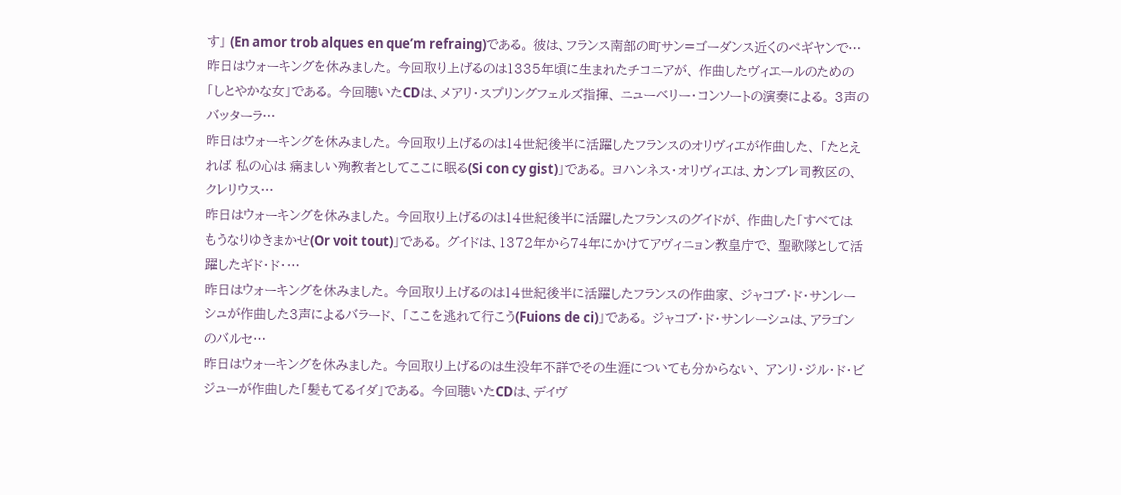す」 (En amor trob alques en que’m refraing)である。 彼は、フランス南部の町サン=ゴーダンス近くのペギヤンで…
昨日はウォーキングを休みました。 今回取り上げるのは1335年頃に生まれたチコニアが、 作曲したヴィエールのための「しとやかな女」である。 今回聴いたCDは、メアリ・スプリングフェルズ指揮、 ニューベリー・コンソートの演奏による。 3声のバッターラ…
昨日はウォーキングを休みました。 今回取り上げるのは14世紀後半に活躍したフランスのオリヴィエが作曲した、 「たとえれば 私の心は 痛ましい殉教者としてここに眠る(Si con cy gist)」である。 ヨハンネス・オリヴィエは、カンブレ司教区の、 クレリウス…
昨日はウォーキングを休みました。 今回取り上げるのは14世紀後半に活躍したフランスのグイドが、 作曲した「すべては もうなりゆきまかせ(Or voit tout)」である。 グイドは、1372年から74年にかけてアヴィニョン教皇庁で、 聖歌隊として活躍したギド・ド・…
昨日はウォーキングを休みました。 今回取り上げるのは14世紀後半に活躍したフランスの作曲家、 ジャコブ・ド・サンレーシュが作曲した3声によるバラード、 「ここを逃れて行こう(Fuions de ci)」である。 ジャコブ・ド・サンレーシュは、アラゴンのバルセ…
昨日はウォーキングを休みました。 今回取り上げるのは生没年不詳でその生涯についても分からない、 アンリ・ジル・ド・ビジューが作曲した「髪もてるイダ」である。 今回聴いたCDは、デイヴ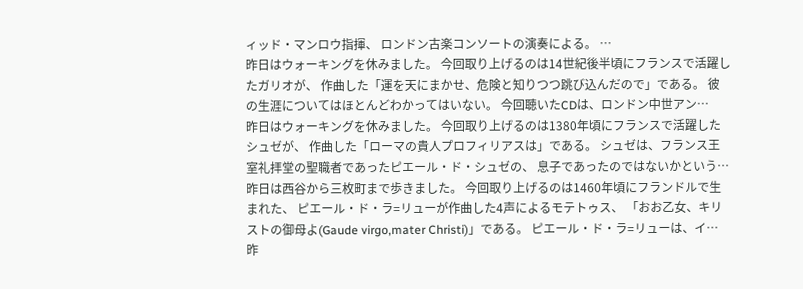ィッド・マンロウ指揮、 ロンドン古楽コンソートの演奏による。 …
昨日はウォーキングを休みました。 今回取り上げるのは14世紀後半頃にフランスで活躍したガリオが、 作曲した「運を天にまかせ、危険と知りつつ跳び込んだので」である。 彼の生涯についてはほとんどわかってはいない。 今回聴いたCDは、ロンドン中世アン…
昨日はウォーキングを休みました。 今回取り上げるのは1380年頃にフランスで活躍したシュゼが、 作曲した「ローマの貴人プロフィリアスは」である。 シュゼは、フランス王室礼拝堂の聖職者であったピエール・ド・シュゼの、 息子であったのではないかという…
昨日は西谷から三枚町まで歩きました。 今回取り上げるのは1460年頃にフランドルで生まれた、 ピエール・ド・ラ=リューが作曲した4声によるモテトゥス、 「おお乙女、キリストの御母よ(Gaude virgo,mater Christi)」である。 ピエール・ド・ラ=リューは、イ…
昨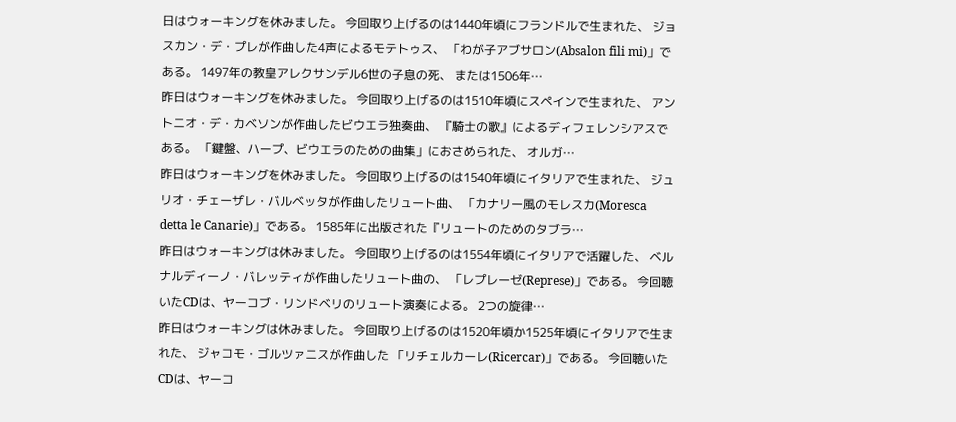日はウォーキングを休みました。 今回取り上げるのは1440年頃にフランドルで生まれた、 ジョスカン・デ・プレが作曲した4声によるモテトゥス、 「わが子アブサロン(Absalon fili mi)」である。 1497年の教皇アレクサンデル6世の子息の死、 または1506年…
昨日はウォーキングを休みました。 今回取り上げるのは1510年頃にスペインで生まれた、 アントニオ・デ・カベソンが作曲したビウエラ独奏曲、 『騎士の歌』によるディフェレンシアスである。 「鍵盤、ハープ、ビウエラのための曲集」におさめられた、 オルガ…
昨日はウォーキングを休みました。 今回取り上げるのは1540年頃にイタリアで生まれた、 ジュリオ・チェーザレ・バルベッタが作曲したリュート曲、 「カナリー風のモレスカ(Moresca detta le Canarie)」である。 1585年に出版された『リュートのためのタブラ…
昨日はウォーキングは休みました。 今回取り上げるのは1554年頃にイタリアで活躍した、 ベルナルディーノ・バレッティが作曲したリュート曲の、 「レプレーゼ(Represe)」である。 今回聴いたCDは、ヤーコブ・リンドベリのリュート演奏による。 2つの旋律…
昨日はウォーキングは休みました。 今回取り上げるのは1520年頃か1525年頃にイタリアで生まれた、 ジャコモ・ゴルツァニスが作曲した 「リチェルカーレ(Ricercar)」である。 今回聴いたCDは、ヤーコ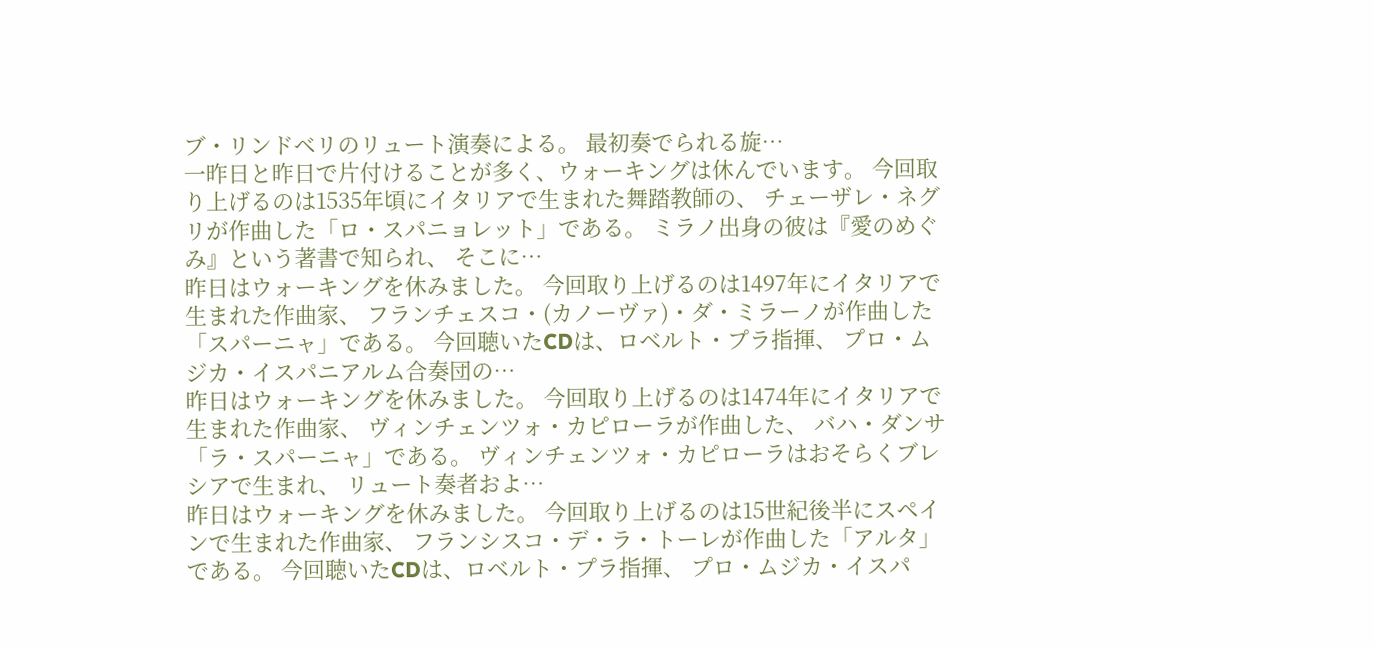ブ・リンドベリのリュート演奏による。 最初奏でられる旋…
一昨日と昨日で片付けることが多く、ウォーキングは休んでいます。 今回取り上げるのは1535年頃にイタリアで生まれた舞踏教師の、 チェーザレ・ネグリが作曲した「ロ・スパニョレット」である。 ミラノ出身の彼は『愛のめぐみ』という著書で知られ、 そこに…
昨日はウォーキングを休みました。 今回取り上げるのは1497年にイタリアで生まれた作曲家、 フランチェスコ・(カノーヴァ)・ダ・ミラーノが作曲した「スパーニャ」である。 今回聴いたCDは、ロベルト・プラ指揮、 プロ・ムジカ・イスパニアルム合奏団の…
昨日はウォーキングを休みました。 今回取り上げるのは1474年にイタリアで生まれた作曲家、 ヴィンチェンツォ・カピローラが作曲した、 バハ・ダンサ「ラ・スパーニャ」である。 ヴィンチェンツォ・カピローラはおそらくブレシアで生まれ、 リュート奏者およ…
昨日はウォーキングを休みました。 今回取り上げるのは15世紀後半にスペインで生まれた作曲家、 フランシスコ・デ・ラ・トーレが作曲した「アルタ」である。 今回聴いたCDは、ロベルト・プラ指揮、 プロ・ムジカ・イスパ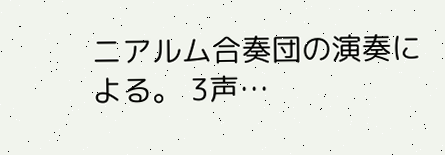ニアルム合奏団の演奏による。 3声…